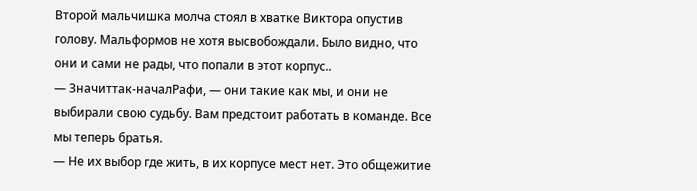Второй мальчишка молча стоял в хватке Виктора опустив голову. Мальформов не хотя высвобождали. Было видно, что они и сами не рады, что попали в этот корпус..
— Значиттак-началРафи, — они такие как мы, и они не выбирали свою судьбу. Вам предстоит работать в команде. Все мы теперь братья.
— Не их выбор где жить, в их корпусе мест нет. Это общежитие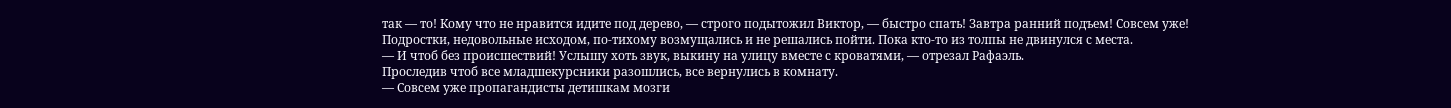так — то! Кому что не нравится идите под дерево, — строго подытожил Виктор, — быстро спать! Завтра ранний подъем! Совсем уже!
Подростки, недовольные исходом, по-тихому возмущались и не решались пойти. Пока кто-то из толпы не двинулся с места.
— И чтоб без происшествий! Услышу хоть звук, выкину на улицу вместе с кроватями, — отрезал Рафаэль.
Проследив чтоб все младшекурсники разошлись, все вернулись в комнату.
— Совсем уже пропагандисты детишкам мозги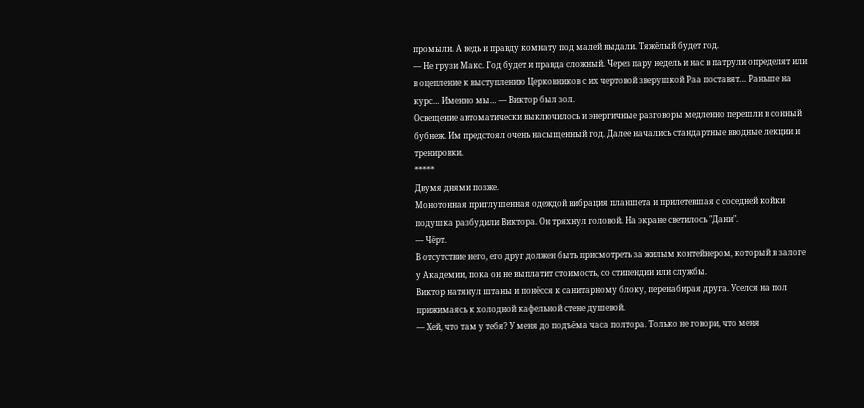промыли. А ведь и правду комнату под малей выдали. Тяжёлый будет год.
— Не грузи Макс. Год будет и правда сложный. Через пару недель и нас в патрули определят или в оцепление к выступлению Церковников с их чертовой зверушкой Раа поставят… Раньше на курс… Именно мы… — Виктор был зол.
Освещение автоматически выключилось и энергичные разговоры медленно перешли в сонный бубнеж. Им предстоял очень насыщенный год. Далее начались стандартные вводные лекции и тренировки.
*****
Двумя днями позже.
Монотонная приглушенная одеждой вибрация планшета и прилетевшая с соседней койки подушка разбудили Виктора. Он тряхнул головой. На экране светилось "Дани".
— Чёрт.
В отсутствие него, его друг должен быть присмотреть за жилым контейнером, который в залоге у Академии, пока он не выплатит стоимость, со стипендии или службы.
Виктор натянул штаны и понёсся к санитарному блоку, перенабирая друга. Уселся на пол прижимаясь к холодной кафельной стене душевой.
— Хей, что там у тебя? У меня до подъёма часа полтора. Только не говори, что меня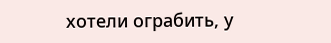хотели ограбить, у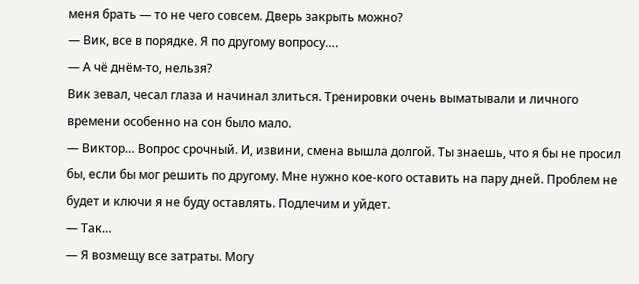меня брать — то не чего совсем. Дверь закрыть можно?
— Вик, все в порядке. Я по другому вопросу….
— А чё днём-то, нельзя?
Вик зевал, чесал глаза и начинал злиться. Тренировки очень выматывали и личного времени особенно на сон было мало.
— Виктор… Вопрос срочный. И, извини, смена вышла долгой. Ты знаешь, что я бы не просил бы, если бы мог решить по другому. Мне нужно кое-кого оставить на пару дней. Проблем не будет и ключи я не буду оставлять. Подлечим и уйдет.
— Так…
— Я возмещу все затраты. Могу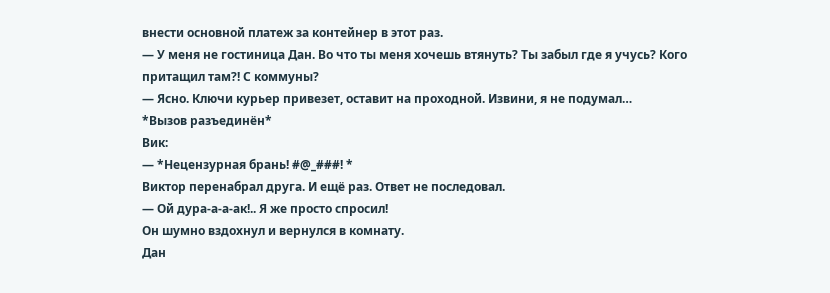внести основной платеж за контейнер в этот раз.
— У меня не гостиница Дан. Во что ты меня хочешь втянуть? Ты забыл где я учусь? Кого притащил там?! С коммуны?
— Ясно. Ключи курьер привезет, оставит на проходной. Извини, я не подумал…
*Вызов разъединён*
Вик:
— *Нецензурная брань! #@_###! *
Виктор перенабрал друга. И ещё раз. Ответ не последовал.
— Ой дура-а-а-ак!.. Я же просто спросил!
Он шумно вздохнул и вернулся в комнату.
Дан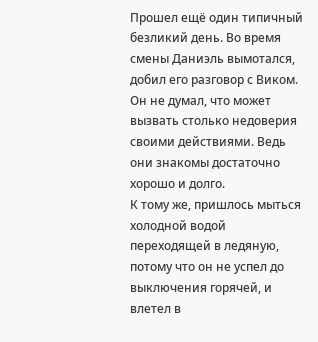Прошел ещё один типичный безликий день. Во время смены Даниэль вымотался, добил его разговор с Виком. Он не думал, что может вызвать столько недоверия своими действиями. Ведь они знакомы достаточно хорошо и долго.
К тому же, пришлось мыться холодной водой переходящей в ледяную, потому что он не успел до выключения горячей, и влетел в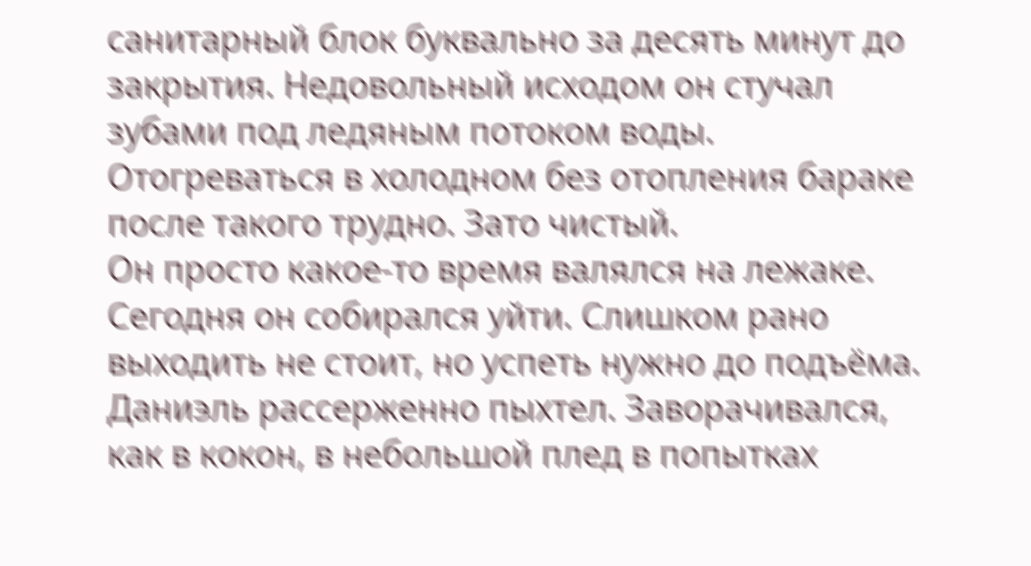санитарный блок буквально за десять минут до закрытия. Недовольный исходом он стучал зубами под ледяным потоком воды. Отогреваться в холодном без отопления бараке после такого трудно. Зато чистый.
Он просто какое-то время валялся на лежаке. Сегодня он собирался уйти. Слишком рано выходить не стоит, но успеть нужно до подъёма. Даниэль рассерженно пыхтел. Заворачивался, как в кокон, в небольшой плед в попытках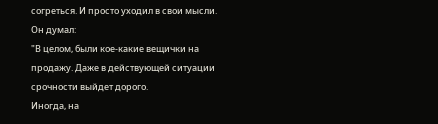согреться. И просто уходил в свои мысли. Он думал:
"В целом, были кое-какие вещички на продажу. Даже в действующей ситуации срочности выйдет дорого.
Иногда, на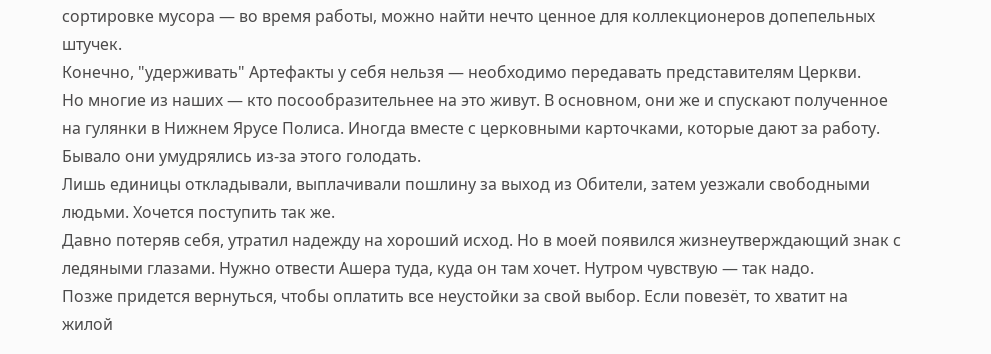сортировке мусора — во время работы, можно найти нечто ценное для коллекционеров допепельных штучек.
Конечно, "удерживать" Артефакты у себя нельзя — необходимо передавать представителям Церкви.
Но многие из наших — кто посообразительнее на это живут. В основном, они же и спускают полученное на гулянки в Нижнем Ярусе Полиса. Иногда вместе с церковными карточками, которые дают за работу. Бывало они умудрялись из-за этого голодать.
Лишь единицы откладывали, выплачивали пошлину за выход из Обители, затем уезжали свободными людьми. Хочется поступить так же.
Давно потеряв себя, утратил надежду на хороший исход. Но в моей появился жизнеутверждающий знак с ледяными глазами. Нужно отвести Ашера туда, куда он там хочет. Нутром чувствую — так надо.
Позже придется вернуться, чтобы оплатить все неустойки за свой выбор. Если повезёт, то хватит на жилой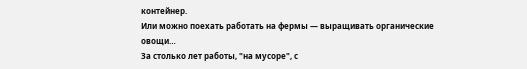контейнер.
Или можно поехать работать на фермы — выращивать органические овощи…
За столько лет работы, "на мусоре", с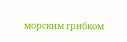морским грибком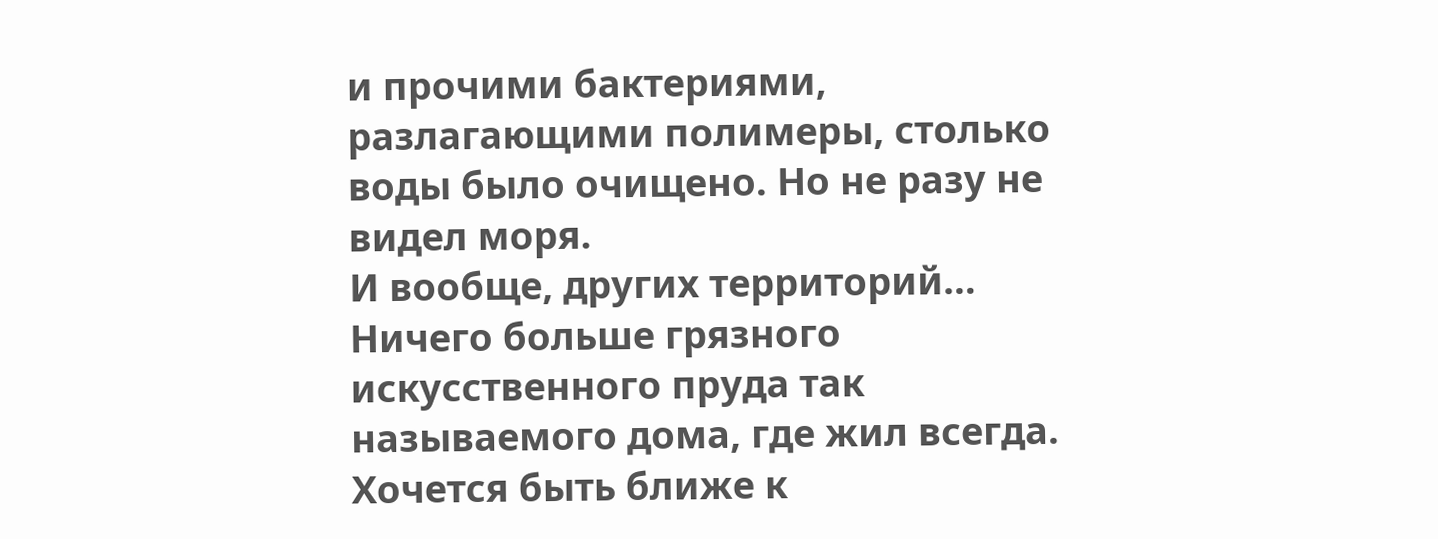и прочими бактериями, разлагающими полимеры, столько воды было очищено. Но не разу не видел моря.
И вообще, других территорий… Ничего больше грязного искусственного пруда так называемого дома, где жил всегда. Хочется быть ближе к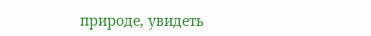природе, увидеть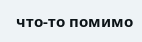что-то помимо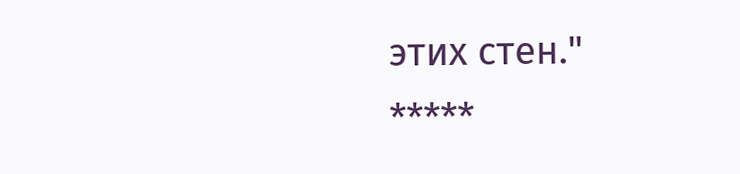этих стен."
*****